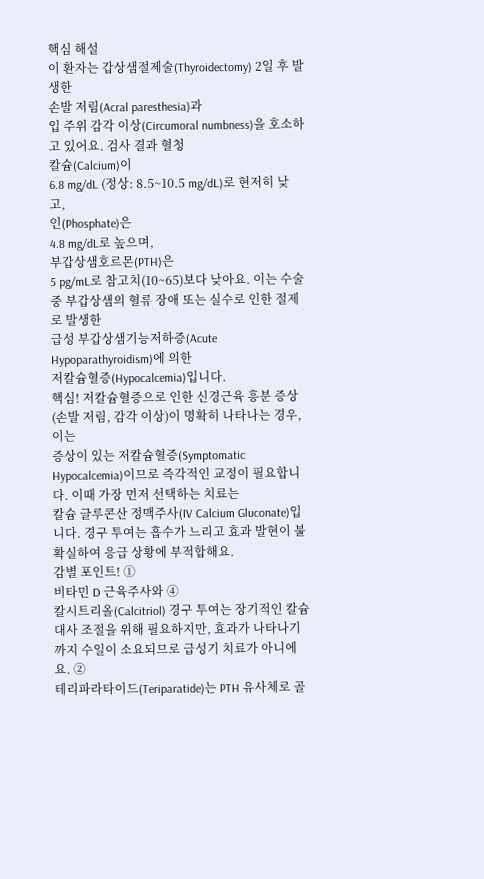핵심 해설
이 환자는 갑상샘절제술(Thyroidectomy) 2일 후 발생한
손발 저림(Acral paresthesia)과
입 주위 감각 이상(Circumoral numbness)을 호소하고 있어요. 검사 결과 혈청
칼슘(Calcium)이
6.8 mg/dL (정상: 8.5~10.5 mg/dL)로 현저히 낮고,
인(Phosphate)은
4.8 mg/dL로 높으며,
부갑상샘호르몬(PTH)은
5 pg/mL로 참고치(10~65)보다 낮아요. 이는 수술 중 부갑상샘의 혈류 장애 또는 실수로 인한 절제로 발생한
급성 부갑상샘기능저하증(Acute Hypoparathyroidism)에 의한
저칼슘혈증(Hypocalcemia)입니다.
핵심! 저칼슘혈증으로 인한 신경근육 흥분 증상(손발 저림, 감각 이상)이 명확히 나타나는 경우, 이는
증상이 있는 저칼슘혈증(Symptomatic Hypocalcemia)이므로 즉각적인 교정이 필요합니다. 이때 가장 먼저 선택하는 치료는
칼슘 글루콘산 정맥주사(IV Calcium Gluconate)입니다. 경구 투여는 흡수가 느리고 효과 발현이 불확실하여 응급 상황에 부적합해요.
감별 포인트! ①
비타민 D 근육주사와 ④
칼시트리올(Calcitriol) 경구 투여는 장기적인 칼슘 대사 조절을 위해 필요하지만, 효과가 나타나기까지 수일이 소요되므로 급성기 치료가 아니에요. ②
테리파라타이드(Teriparatide)는 PTH 유사체로 골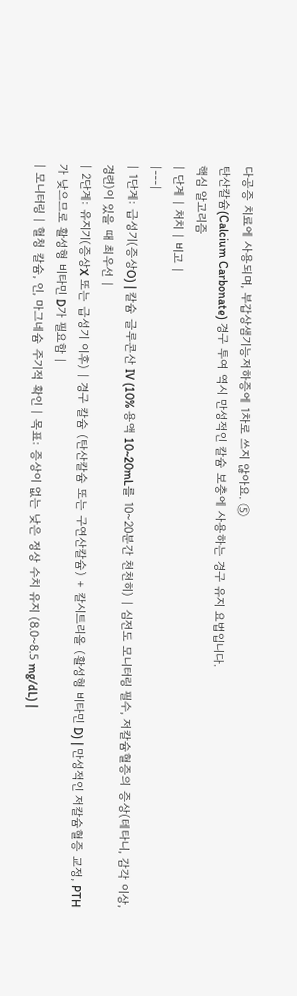다공증 치료에 사용되며, 부갑상샘기능저하증에 1차로 쓰지 않아요. ⑤
탄산칼슘(Calcium Carbonate) 경구 투여 역시 만성적인 칼슘 보충에 사용하는 경구 유지 요법입니다.
핵심 알고리즘
| 단계 | 처치 | 비고 |
|---|
| 1단계: 급성기(증상O) | 칼슘 글루콘산 IV (10% 용액 10~20mL를 10~20분간 천천히) | 심전도 모니터링 필수, 저칼슘혈증의 증상(테타니, 감각 이상, 경련)이 있을 때 최우선 |
| 2단계: 유지기(증상X 또는 급성기 이후) | 경구 칼슘 (탄산칼슘 또는 구연산칼슘) + 칼시트리올 (활성형 비타민 D) | 만성적인 저칼슘혈증 교정, PTH가 낮으므로 활성형 비타민 D가 필요함 |
| 모니터링 | 혈청 칼슘, 인, 마그네슘 주기적 확인 | 목표: 증상이 없는 낮은 정상 수치 유지 (8.0~8.5 mg/dL) |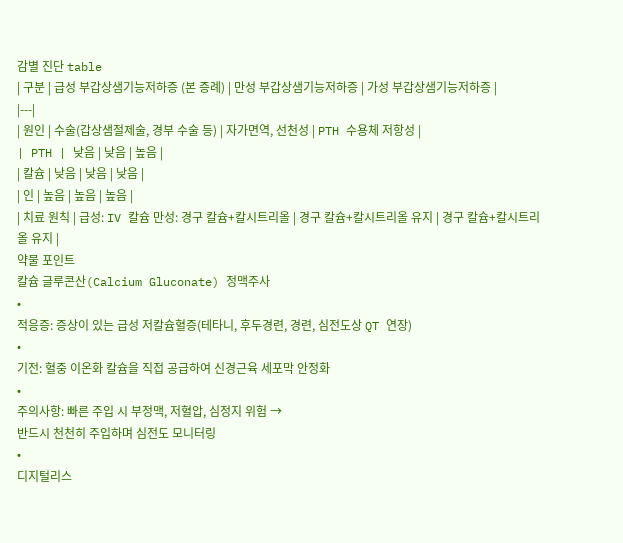감별 진단 table
| 구분 | 급성 부갑상샘기능저하증 (본 증례) | 만성 부갑상샘기능저하증 | 가성 부갑상샘기능저하증 |
|---|
| 원인 | 수술(갑상샘절제술, 경부 수술 등) | 자가면역, 선천성 | PTH 수용체 저항성 |
| PTH | 낮음 | 낮음 | 높음 |
| 칼슘 | 낮음 | 낮음 | 낮음 |
| 인 | 높음 | 높음 | 높음 |
| 치료 원칙 | 급성: IV 칼슘 만성: 경구 칼슘+칼시트리올 | 경구 칼슘+칼시트리올 유지 | 경구 칼슘+칼시트리올 유지 |
약물 포인트
칼슘 글루콘산(Calcium Gluconate) 정맥주사
•
적응증: 증상이 있는 급성 저칼슘혈증(테타니, 후두경련, 경련, 심전도상 QT 연장)
•
기전: 혈중 이온화 칼슘을 직접 공급하여 신경근육 세포막 안정화
•
주의사항: 빠른 주입 시 부정맥, 저혈압, 심정지 위험 →
반드시 천천히 주입하며 심전도 모니터링
•
디지털리스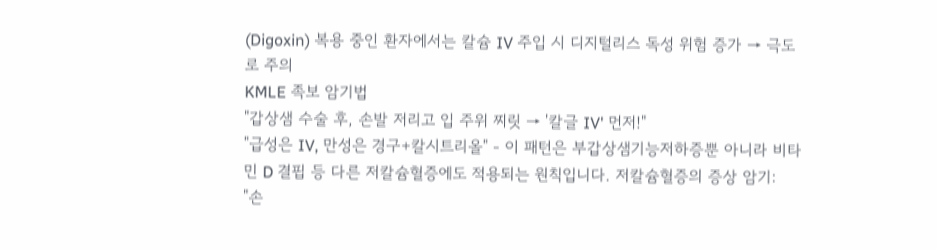(Digoxin) 복용 중인 환자에서는 칼슘 IV 주입 시 디지털리스 독성 위험 증가 → 극도로 주의
KMLE 족보 암기법
"갑상샘 수술 후, 손발 저리고 입 주위 찌릿 → '칼글 IV' 먼저!"
"급성은 IV, 만성은 경구+칼시트리올" - 이 패턴은 부갑상샘기능저하증뿐 아니라 비타민 D 결핍 등 다른 저칼슘혈증에도 적용되는 원칙입니다. 저칼슘혈증의 증상 암기:
"손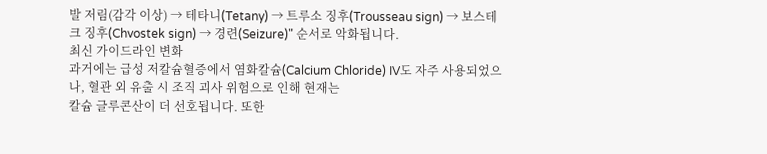발 저림(감각 이상) → 테타니(Tetany) → 트루소 징후(Trousseau sign) → 보스테크 징후(Chvostek sign) → 경련(Seizure)" 순서로 악화됩니다.
최신 가이드라인 변화
과거에는 급성 저칼슘혈증에서 염화칼슘(Calcium Chloride) IV도 자주 사용되었으나, 혈관 외 유출 시 조직 괴사 위험으로 인해 현재는
칼슘 글루콘산이 더 선호됩니다. 또한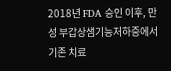2018년 FDA 승인 이후, 만성 부갑상샘기능저하증에서 기존 치료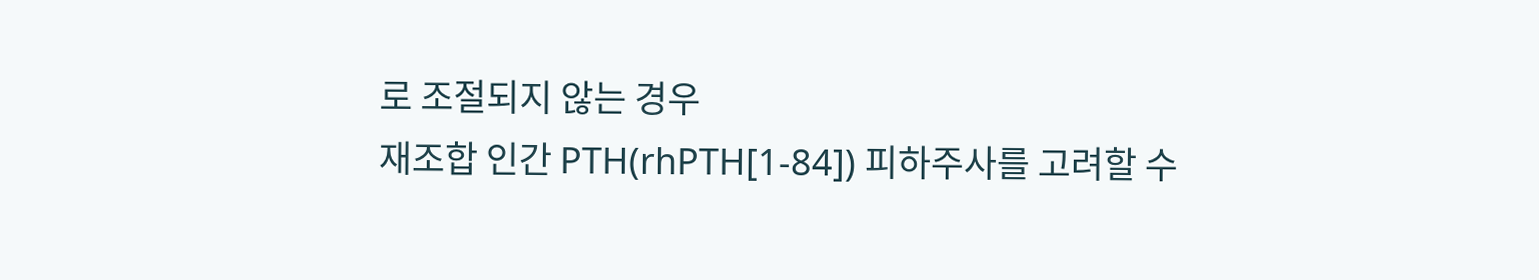로 조절되지 않는 경우
재조합 인간 PTH(rhPTH[1-84]) 피하주사를 고려할 수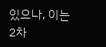있으나, 이는 2차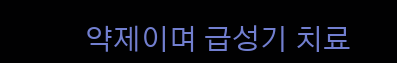약제이며 급성기 치료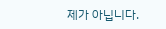제가 아닙니다.